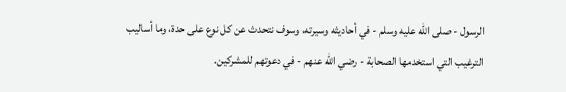الرسول - صلى الله عليه وسلم - في أحاديثه وسيرته، وسوف نتحدث عن كل نوع على حدة، وما أساليب الترغيب التي استخدمها الصحابة - رضي الله عنهم - في دعوتهم للمشركين.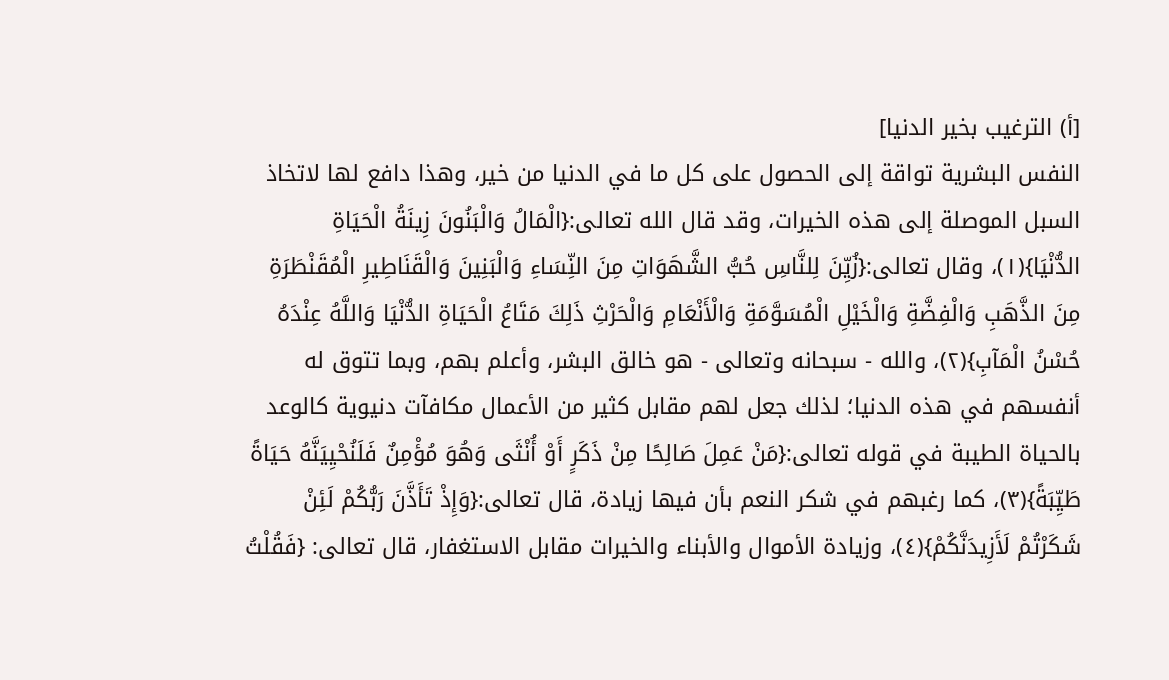[أ) الترغيب بخير الدنيا]
النفس البشرية تواقة إلى الحصول على كل ما في الدنيا من خير، وهذا دافع لها لاتخاذ السبل الموصلة إلى هذه الخيرات، وقد قال الله تعالى:{الْمَالُ وَالْبَنُونَ زِينَةُ الْحَيَاةِ الدُّنْيَا}(١)، وقال تعالى:{زُيِّنَ لِلنَّاسِ حُبُّ الشَّهَوَاتِ مِنَ النِّسَاءِ وَالْبَنِينَ وَالْقَنَاطِيرِ الْمُقَنْطَرَةِ مِنَ الذَّهَبِ وَالْفِضَّةِ وَالْخَيْلِ الْمُسَوَّمَةِ وَالْأَنْعَامِ وَالْحَرْثِ ذَلِكَ مَتَاعُ الْحَيَاةِ الدُّنْيَا وَاللَّهُ عِنْدَهُ حُسْنُ الْمَآبِ}(٢)، والله - سبحانه وتعالى - هو خالق البشر، وأعلم بهم، وبما تتوق له أنفسهم في هذه الدنيا؛ لذلك جعل لهم مقابل كثير من الأعمال مكافآت دنيوية كالوعد بالحياة الطيبة في قوله تعالى:{مَنْ عَمِلَ صَالِحًا مِنْ ذَكَرٍ أَوْ أُنْثَى وَهُوَ مُؤْمِنٌ فَلَنُحْيِيَنَّهُ حَيَاةً طَيِّبَةً}(٣)، كما رغبهم في شكر النعم بأن فيها زيادة، قال تعالى:{وَإِذْ تَأَذَّنَ رَبُّكُمْ لَئِنْ شَكَرْتُمْ لَأَزِيدَنَّكُمْ}(٤)، وزيادة الأموال والأبناء والخيرات مقابل الاستغفار، قال تعالى: {فَقُلْتُ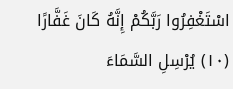اسْتَغْفِرُوا رَبَّكُمْ إِنَّهُ كَانَ غَفَّارًا (١٠) يُرْسِلِ السَّمَاءَ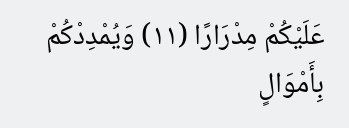عَلَيْكُمْ مِدْرَارًا (١١) وَيُمْدِدْكُمْ بِأَمْوَالٍ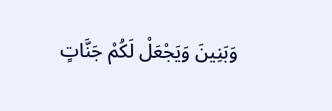وَبَنِينَ وَيَجْعَلْ لَكُمْ جَنَّاتٍ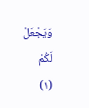وَيَجْعَلْ لَكُمْ
(١)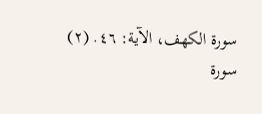سورة الكهف، الآية: ٤٦. (٢) سورة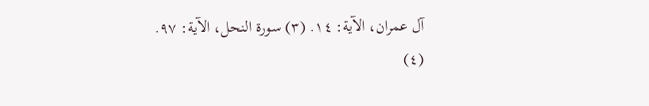آل عمران، الآية: ١٤. (٣) سورة النحل، الآية: ٩٧. (٤)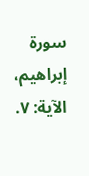سورة إبراهيم، الآية: ٧.